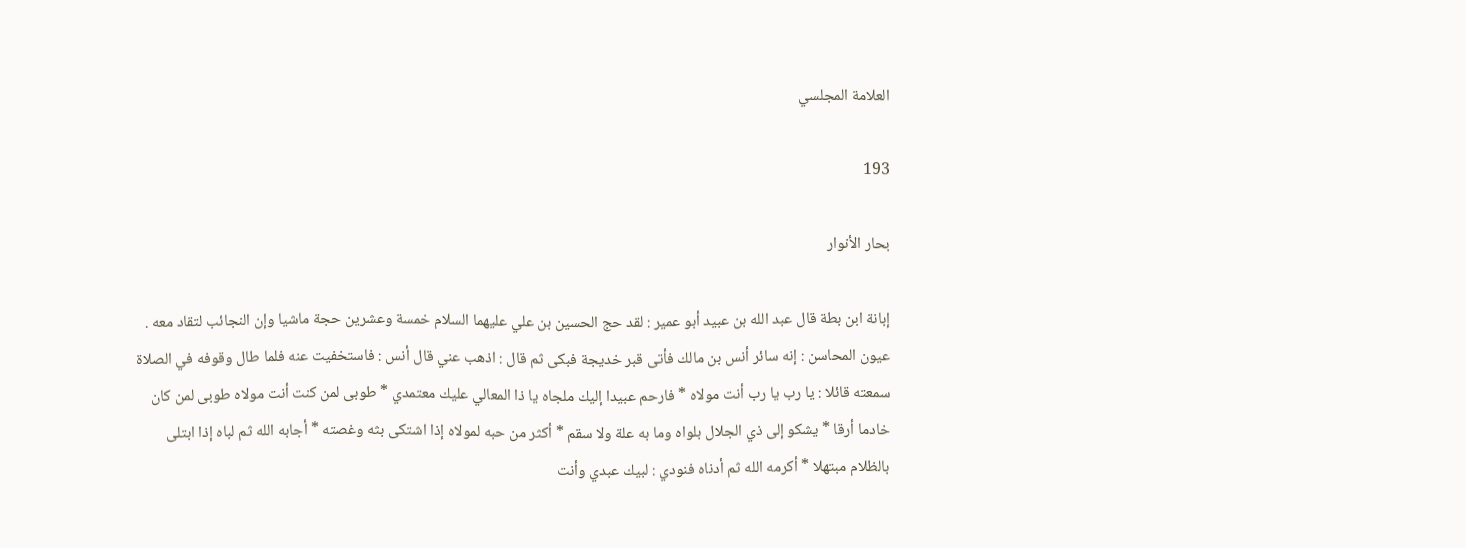العلامة المجلسي

193

بحار الأنوار

إبانة ابن بطة قال عبد الله بن عبيد أبو عمير : لقد حج الحسين بن علي عليهما السلام خمسة وعشرين حجة ماشيا وإن النجائب لتقاد معه . عيون المحاسن : إنه سائر أنس بن مالك فأتى قبر خديجة فبكى ثم قال : اذهب عني قال أنس : فاستخفيت عنه فلما طال وقوفه في الصلاة سمعته قائلا : يا رب يا رب أنت مولاه * فارحم عبيدا إليك ملجاه يا ذا المعالي عليك معتمدي * طوبى لمن كنت أنت مولاه طوبى لمن كان خادما أرقا * يشكو إلى ذي الجلال بلواه وما به علة ولا سقم * أكثر من حبه لمولاه إذا اشتكى بثه وغصته * أجابه الله ثم لباه إذا ابتلى بالظلام مبتهلا * أكرمه الله ثم أدناه فنودي : لبيك عبدي وأنت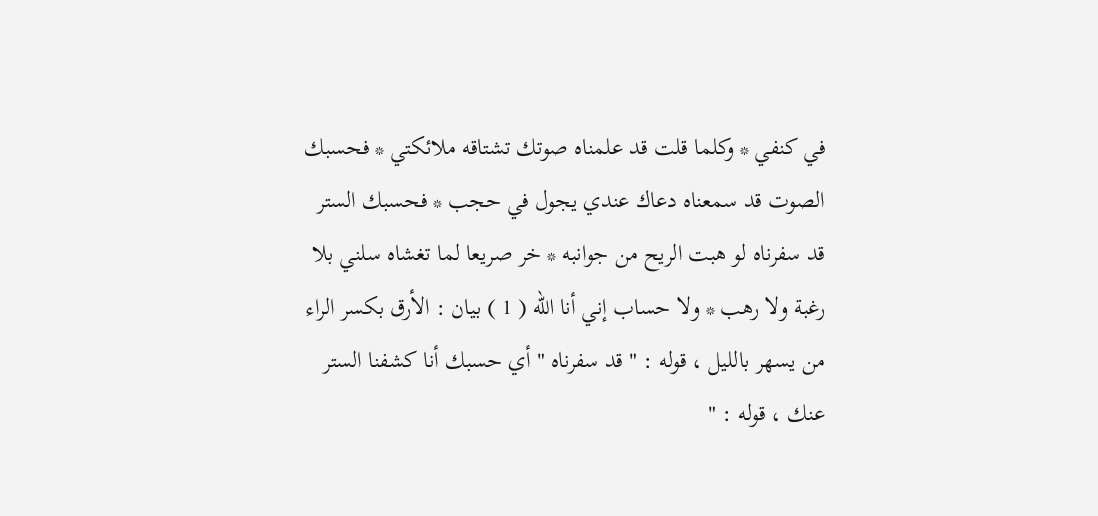في كنفي * وكلما قلت قد علمناه صوتك تشتاقه ملائكتي * فحسبك الصوت قد سمعناه دعاك عندي يجول في حجب * فحسبك الستر قد سفرناه لو هبت الريح من جوانبه * خر صريعا لما تغشاه سلني بلا رغبة ولا رهب * ولا حساب إني أنا الله ( 1 ) بيان : الأرق بكسر الراء من يسهر بالليل ، قوله : " قد سفرناه " أي حسبك أنا كشفنا الستر عنك ، قوله : "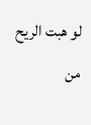لو هبت الريح من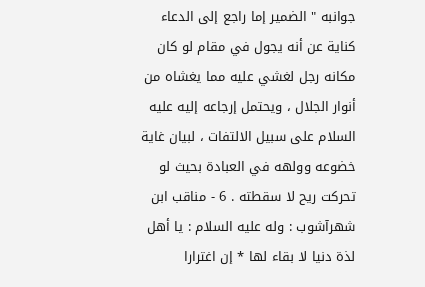جوانبه " الضمير إما راجع إلى الدعاء كناية عن أنه يجول في مقام لو كان مكانه رجل لغشي عليه مما يغشاه من أنوار الجلال ، ويحتمل إرجاعه إليه عليه السلام على سبيل الالتفات ، لبيان غاية خضوعه وولهه في العبادة بحيث لو تحركت ريح لا سقطته . 6 - مناقب ابن شهرآشوب : وله عليه السلام : يا أهل لذة دنيا لا بقاء لها * إن اغترارا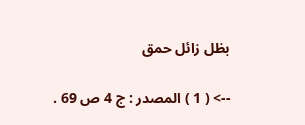بظل زائل حمق

--> ( 1 ) المصدر : ج 4 ص 69 .